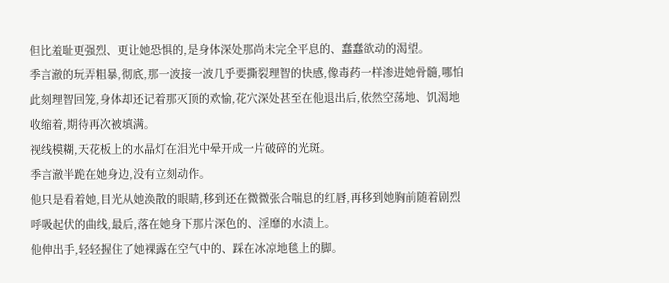但比羞耻更强烈、更让她恐惧的,是身体深处那尚未完全平息的、蠢蠢欲动的渴望。
季言澈的玩弄粗暴,彻底,那一波接一波几乎要撕裂理智的快感,像毒药一样渗进她骨髓,哪怕此刻理智回笼,身体却还记着那灭顶的欢愉,花穴深处甚至在他退出后,依然空荡地、饥渴地收缩着,期待再次被填满。
视线模糊,天花板上的水晶灯在泪光中晕开成一片破碎的光斑。
季言澈半跪在她身边,没有立刻动作。
他只是看着她,目光从她涣散的眼睛,移到还在微微张合喘息的红唇,再移到她胸前随着剧烈呼吸起伏的曲线,最后,落在她身下那片深色的、淫靡的水渍上。
他伸出手,轻轻握住了她裸露在空气中的、踩在冰凉地毯上的脚。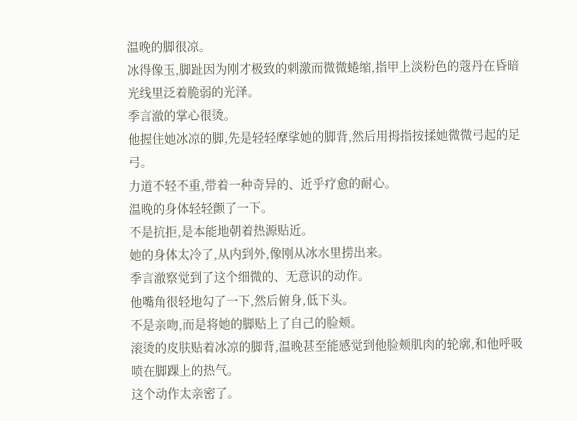温晚的脚很凉。
冰得像玉,脚趾因为刚才极致的刺激而微微蜷缩,指甲上淡粉色的蔻丹在昏暗光线里泛着脆弱的光泽。
季言澈的掌心很烫。
他握住她冰凉的脚,先是轻轻摩挲她的脚背,然后用拇指按揉她微微弓起的足弓。
力道不轻不重,带着一种奇异的、近乎疗愈的耐心。
温晚的身体轻轻颤了一下。
不是抗拒,是本能地朝着热源贴近。
她的身体太冷了,从内到外,像刚从冰水里捞出来。
季言澈察觉到了这个细微的、无意识的动作。
他嘴角很轻地勾了一下,然后俯身,低下头。
不是亲吻,而是将她的脚贴上了自己的脸颊。
滚烫的皮肤贴着冰凉的脚背,温晚甚至能感觉到他脸颊肌肉的轮廓,和他呼吸喷在脚踝上的热气。
这个动作太亲密了。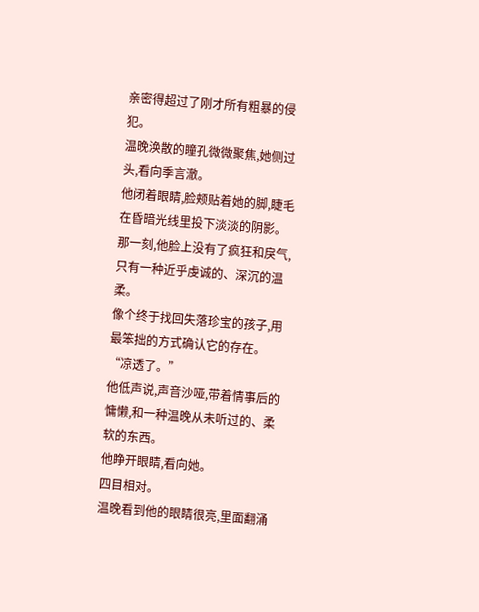亲密得超过了刚才所有粗暴的侵犯。
温晚涣散的瞳孔微微聚焦,她侧过头,看向季言澈。
他闭着眼睛,脸颊贴着她的脚,睫毛在昏暗光线里投下淡淡的阴影。
那一刻,他脸上没有了疯狂和戾气,只有一种近乎虔诚的、深沉的温柔。
像个终于找回失落珍宝的孩子,用最笨拙的方式确认它的存在。
“凉透了。”
他低声说,声音沙哑,带着情事后的慵懒,和一种温晚从未听过的、柔软的东西。
他睁开眼睛,看向她。
四目相对。
温晚看到他的眼睛很亮,里面翻涌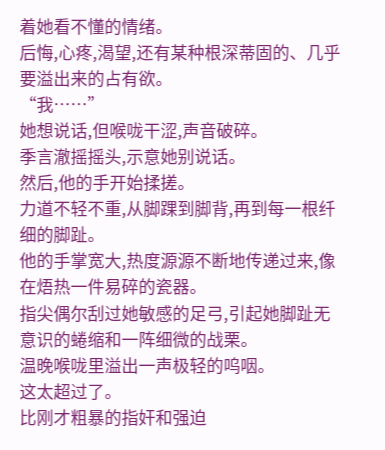着她看不懂的情绪。
后悔,心疼,渴望,还有某种根深蒂固的、几乎要溢出来的占有欲。
“我……”
她想说话,但喉咙干涩,声音破碎。
季言澈摇摇头,示意她别说话。
然后,他的手开始揉搓。
力道不轻不重,从脚踝到脚背,再到每一根纤细的脚趾。
他的手掌宽大,热度源源不断地传递过来,像在焐热一件易碎的瓷器。
指尖偶尔刮过她敏感的足弓,引起她脚趾无意识的蜷缩和一阵细微的战栗。
温晚喉咙里溢出一声极轻的呜咽。
这太超过了。
比刚才粗暴的指奸和强迫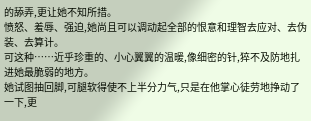的舔弄,更让她不知所措。
愤怒、羞辱、强迫,她尚且可以调动起全部的恨意和理智去应对、去伪装、去算计。
可这种……近乎珍重的、小心翼翼的温暖,像细密的针,猝不及防地扎进她最脆弱的地方。
她试图抽回脚,可腿软得使不上半分力气,只是在他掌心徒劳地挣动了一下,更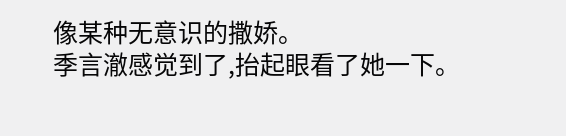像某种无意识的撒娇。
季言澈感觉到了,抬起眼看了她一下。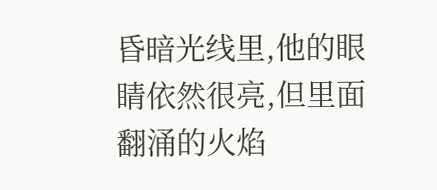昏暗光线里,他的眼睛依然很亮,但里面翻涌的火焰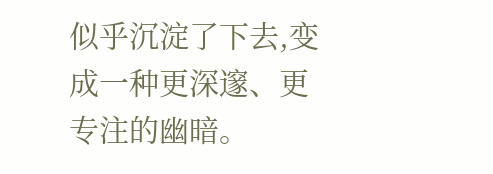似乎沉淀了下去,变成一种更深邃、更专注的幽暗。